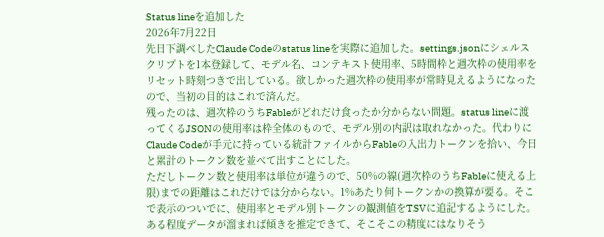Status lineを追加した
2026年7月22日
先日下調べしたClaude Codeのstatus lineを実際に追加した。settings.jsonにシェルスクリプトを1本登録して、モデル名、コンテキスト使用率、5時間枠と週次枠の使用率をリセット時刻つきで出している。欲しかった週次枠の使用率が常時見えるようになったので、当初の目的はこれで済んだ。
残ったのは、週次枠のうちFableがどれだけ食ったか分からない問題。status lineに渡ってくるJSONの使用率は枠全体のもので、モデル別の内訳は取れなかった。代わりにClaude Codeが手元に持っている統計ファイルからFableの入出力トークンを拾い、今日と累計のトークン数を並べて出すことにした。
ただしトークン数と使用率は単位が違うので、50%の線(週次枠のうちFableに使える上限)までの距離はこれだけでは分からない。1%あたり何トークンかの換算が要る。そこで表示のついでに、使用率とモデル別トークンの観測値をTSVに追記するようにした。ある程度データが溜まれば傾きを推定できて、そこそこの精度にはなりそう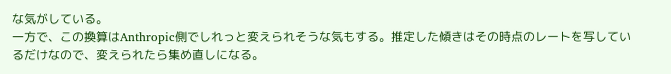な気がしている。
一方で、この換算はAnthropic側でしれっと変えられそうな気もする。推定した傾きはその時点のレートを写しているだけなので、変えられたら集め直しになる。